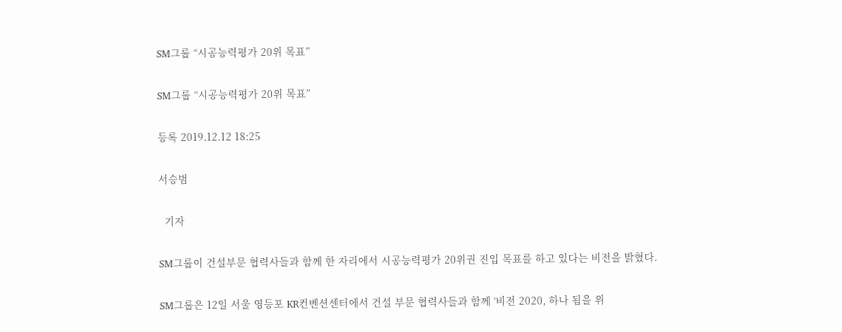SM그룹 “시공능력평가 20위 목표”

SM그룹 “시공능력평가 20위 목표”

등록 2019.12.12 18:25

서승범

  기자

SM그룹이 건설부문 협력사들과 함께 한 자리에서 시공능력평가 20위권 진입 목표를 하고 있다는 비전을 밝혔다.

SM그룹은 12일 서울 영등포 KR컨벤션센터에서 건설 부문 협력사들과 함께 ‘비전 2020, 하나 됨을 위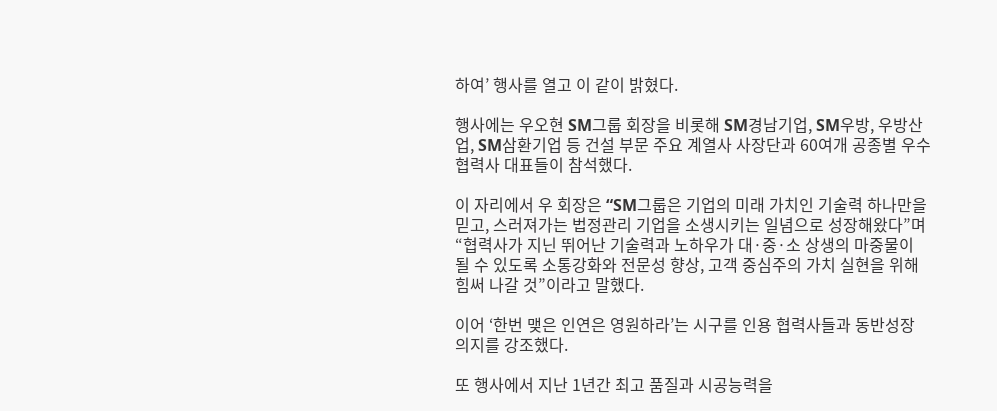하여’ 행사를 열고 이 같이 밝혔다.

행사에는 우오현 SM그룹 회장을 비롯해 SM경남기업, SM우방, 우방산업, SM삼환기업 등 건설 부문 주요 계열사 사장단과 60여개 공종별 우수 협력사 대표들이 참석했다.

이 자리에서 우 회장은 “SM그룹은 기업의 미래 가치인 기술력 하나만을 믿고, 스러져가는 법정관리 기업을 소생시키는 일념으로 성장해왔다”며 “협력사가 지닌 뛰어난 기술력과 노하우가 대·중·소 상생의 마중물이 될 수 있도록 소통강화와 전문성 향상, 고객 중심주의 가치 실현을 위해 힘써 나갈 것”이라고 말했다.

이어 ‘한번 맺은 인연은 영원하라’는 시구를 인용 협력사들과 동반성장 의지를 강조했다.

또 행사에서 지난 1년간 최고 품질과 시공능력을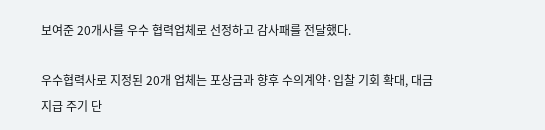보여준 20개사를 우수 협력업체로 선정하고 감사패를 전달했다.

우수협력사로 지정된 20개 업체는 포상금과 향후 수의계약·입찰 기회 확대, 대금 지급 주기 단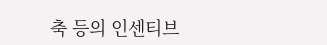축 등의 인센티브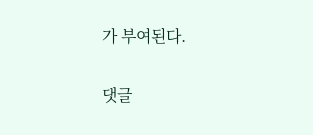가 부여된다.

댓글